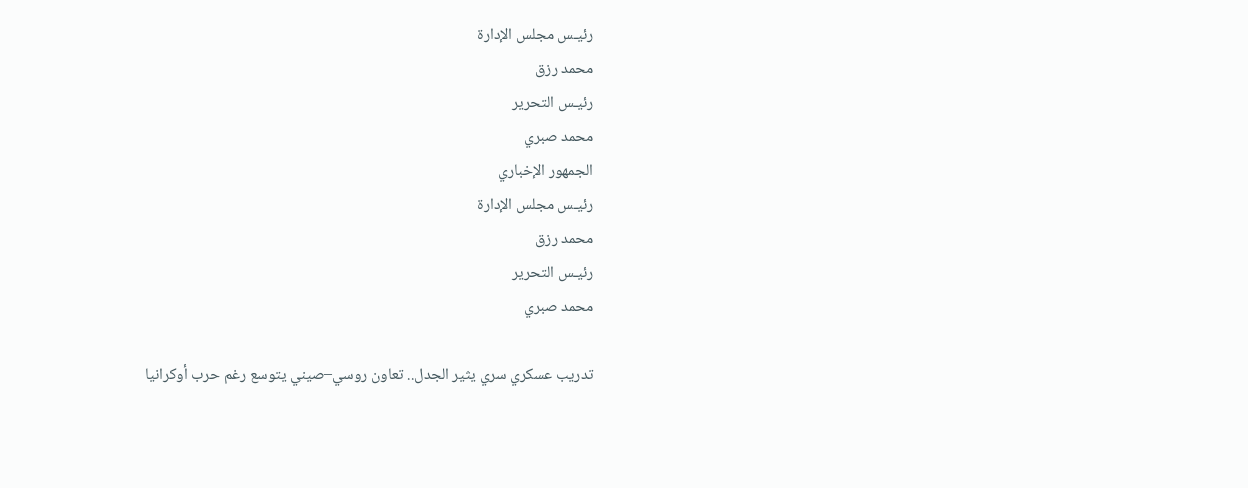رئيـس مجلس الإدارة
محمد رزق
رئيـس التحرير
محمد صبري
الجمهور الإخباري
رئيـس مجلس الإدارة
محمد رزق
رئيـس التحرير
محمد صبري

تدريب عسكري سري يثير الجدل.. تعاون روسي–صيني يتوسع رغم حرب أوكرانيا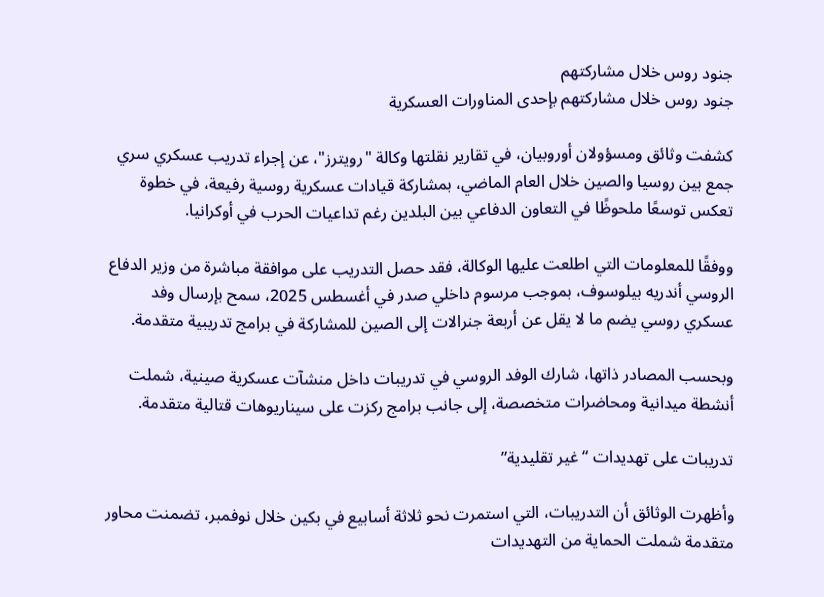جنود روس خلال مشاركتهم
جنود روس خلال مشاركتهم بإحدى المناورات العسكرية

كشفت وثائق ومسؤولان أوروبيان، في تقارير نقلتها وكالة "رويترز"، عن إجراء تدريب عسكري سري جمع بين روسيا والصين خلال العام الماضي، بمشاركة قيادات عسكرية روسية رفيعة، في خطوة تعكس توسعًا ملحوظًا في التعاون الدفاعي بين البلدين رغم تداعيات الحرب في أوكرانيا.

ووفقًا للمعلومات التي اطلعت عليها الوكالة، فقد حصل التدريب على موافقة مباشرة من وزير الدفاع الروسي أندريه بيلوسوف، بموجب مرسوم داخلي صدر في أغسطس 2025، سمح بإرسال وفد عسكري روسي يضم ما لا يقل عن أربعة جنرالات إلى الصين للمشاركة في برامج تدريبية متقدمة.

وبحسب المصادر ذاتها، شارك الوفد الروسي في تدريبات داخل منشآت عسكرية صينية، شملت أنشطة ميدانية ومحاضرات متخصصة، إلى جانب برامج ركزت على سيناريوهات قتالية متقدمة.

تدريبات على تهديدات “غير تقليدية”

وأظهرت الوثائق أن التدريبات، التي استمرت نحو ثلاثة أسابيع في بكين خلال نوفمبر، تضمنت محاور متقدمة شملت الحماية من التهديدات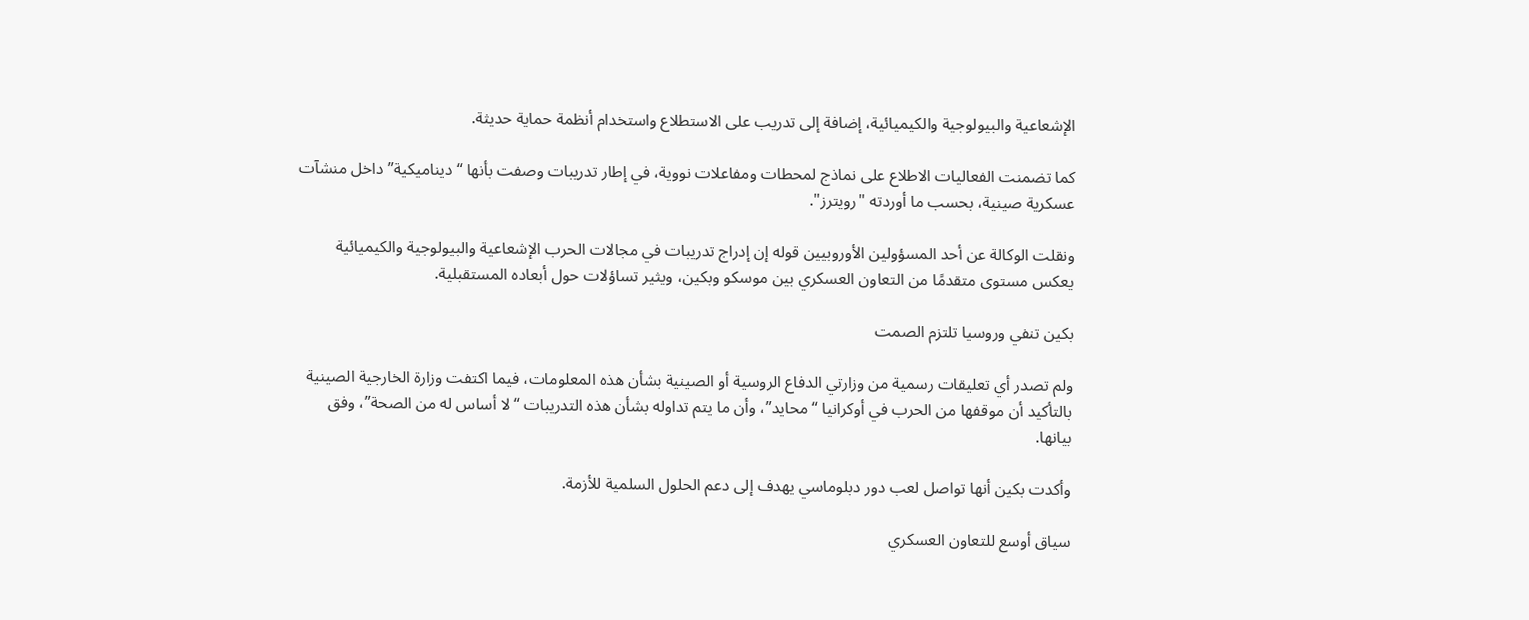الإشعاعية والبيولوجية والكيميائية، إضافة إلى تدريب على الاستطلاع واستخدام أنظمة حماية حديثة.

كما تضمنت الفعاليات الاطلاع على نماذج لمحطات ومفاعلات نووية، في إطار تدريبات وصفت بأنها “ديناميكية” داخل منشآت عسكرية صينية، بحسب ما أوردته "رويترز".

ونقلت الوكالة عن أحد المسؤولين الأوروبيين قوله إن إدراج تدريبات في مجالات الحرب الإشعاعية والبيولوجية والكيميائية يعكس مستوى متقدمًا من التعاون العسكري بين موسكو وبكين، ويثير تساؤلات حول أبعاده المستقبلية.

بكين تنفي وروسيا تلتزم الصمت

ولم تصدر أي تعليقات رسمية من وزارتي الدفاع الروسية أو الصينية بشأن هذه المعلومات، فيما اكتفت وزارة الخارجية الصينية بالتأكيد أن موقفها من الحرب في أوكرانيا “محايد”، وأن ما يتم تداوله بشأن هذه التدريبات “لا أساس له من الصحة”، وفق بيانها.

وأكدت بكين أنها تواصل لعب دور دبلوماسي يهدف إلى دعم الحلول السلمية للأزمة.

سياق أوسع للتعاون العسكري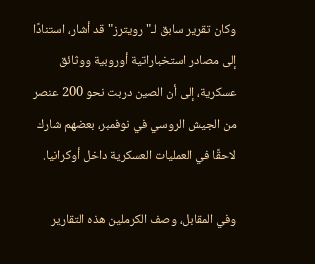وكان تقرير سابق لـ"رويترز" قد أشار، استنادًا إلى مصادر استخباراتية أوروبية ووثائق عسكرية، إلى أن الصين دربت نحو 200 عنصر من الجيش الروسي في نوفمبر، بعضهم شارك لاحقًا في العمليات العسكرية داخل أوكرانيا.

وفي المقابل، وصف الكرملين هذه التقارير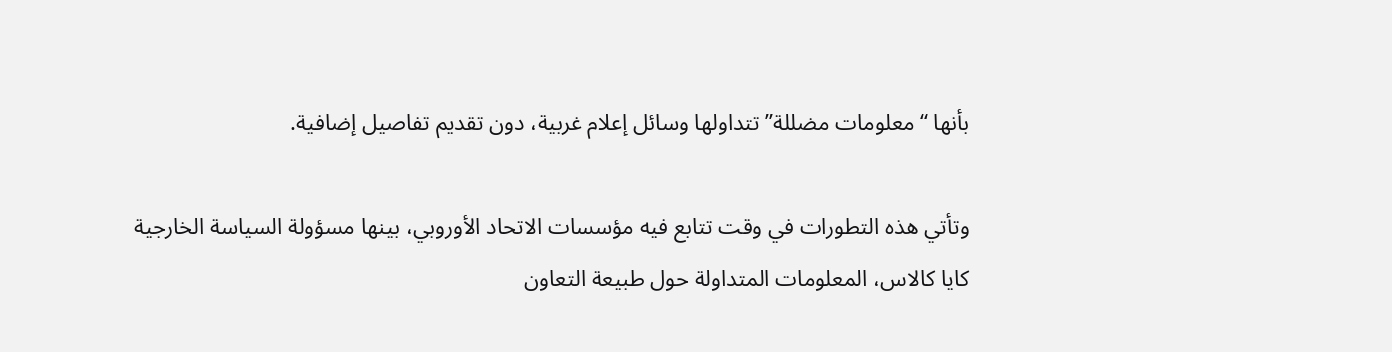بأنها “معلومات مضللة” تتداولها وسائل إعلام غربية، دون تقديم تفاصيل إضافية.

وتأتي هذه التطورات في وقت تتابع فيه مؤسسات الاتحاد الأوروبي، بينها مسؤولة السياسة الخارجية كايا كالاس، المعلومات المتداولة حول طبيعة التعاون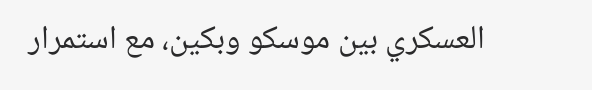العسكري بين موسكو وبكين، مع استمرار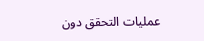عمليات التحقق دون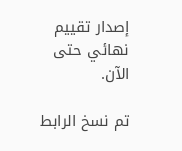إصدار تقييم نهائي حتى الآن.

تم نسخ الرابط